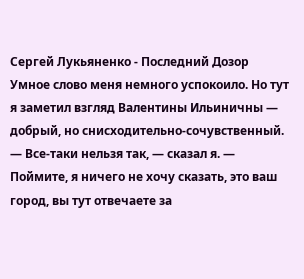Сергей Лукьяненко - Последний Дозор
Умное слово меня немного успокоило. Но тут я заметил взгляд Валентины Ильиничны — добрый, но снисходительно-сочувственный.
— Все-таки нельзя так, — сказал я. — Поймите, я ничего не хочу сказать, это ваш город, вы тут отвечаете за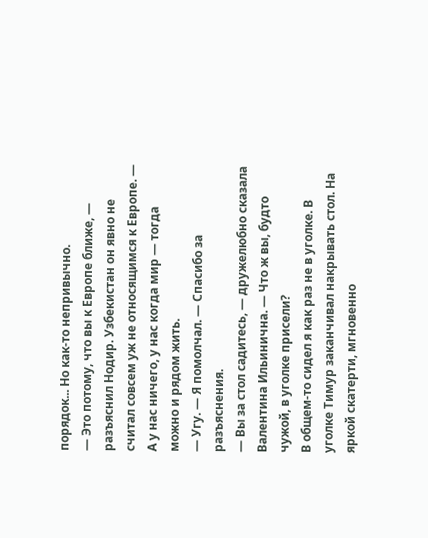порядок... Но как-то непривычно.
— Это потому, что вы к Европе ближе, — разъяснил Нодир. Узбекистан он явно не считал совсем уж не относящимся к Европе. — А у нас ничего, у нас когда мир — тогда можно и рядом жить.
— Угу. — Я помолчал. — Спасибо за разъяснения.
— Вы за стол садитесь, — дружелюбно сказала Валентина Ильинична. — Что ж вы, будто чужой, в уголке присели?
В общем-то сидел я как раз не в уголке. В уголке Тимур заканчивал накрывать стол. На яркой скатерти, мгновенно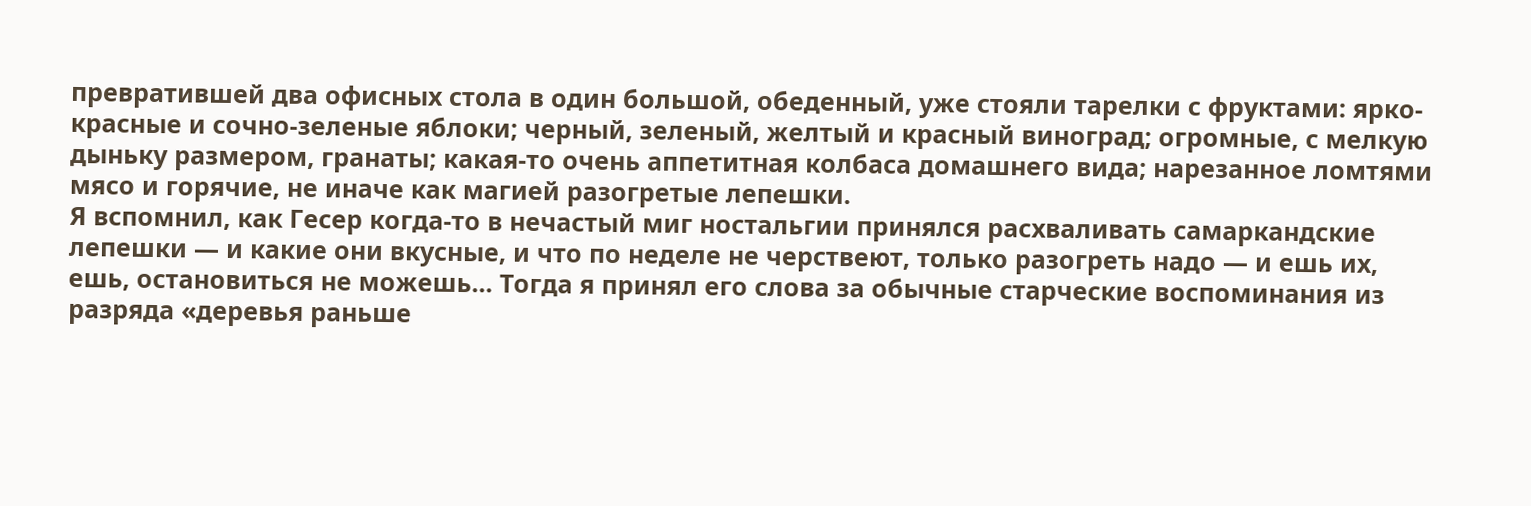превратившей два офисных стола в один большой, обеденный, уже стояли тарелки с фруктами: ярко-красные и сочно-зеленые яблоки; черный, зеленый, желтый и красный виноград; огромные, с мелкую дыньку размером, гранаты; какая-то очень аппетитная колбаса домашнего вида; нарезанное ломтями мясо и горячие, не иначе как магией разогретые лепешки.
Я вспомнил, как Гесер когда-то в нечастый миг ностальгии принялся расхваливать самаркандские лепешки — и какие они вкусные, и что по неделе не черствеют, только разогреть надо — и ешь их, ешь, остановиться не можешь... Тогда я принял его слова за обычные старческие воспоминания из разряда «деревья раньше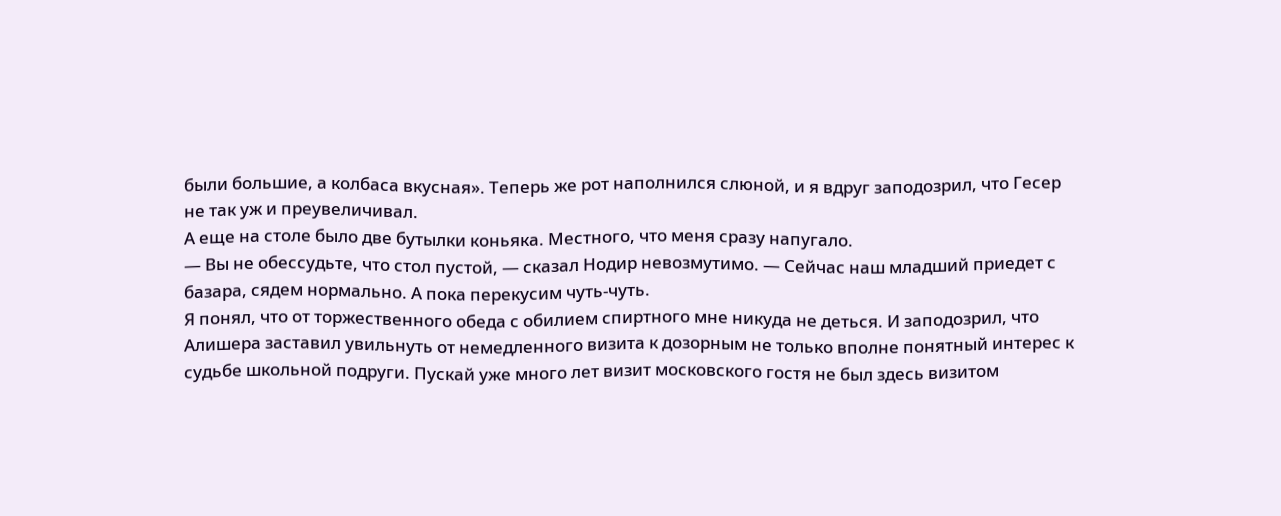были большие, а колбаса вкусная». Теперь же рот наполнился слюной, и я вдруг заподозрил, что Гесер не так уж и преувеличивал.
А еще на столе было две бутылки коньяка. Местного, что меня сразу напугало.
— Вы не обессудьте, что стол пустой, — сказал Нодир невозмутимо. — Сейчас наш младший приедет с базара, сядем нормально. А пока перекусим чуть-чуть.
Я понял, что от торжественного обеда с обилием спиртного мне никуда не деться. И заподозрил, что Алишера заставил увильнуть от немедленного визита к дозорным не только вполне понятный интерес к судьбе школьной подруги. Пускай уже много лет визит московского гостя не был здесь визитом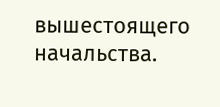вышестоящего начальства.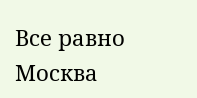Все равно Москва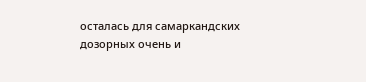осталась для самаркандских дозорных очень и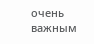очень важным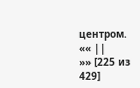центром.
«« ||
»» [225 из
429]